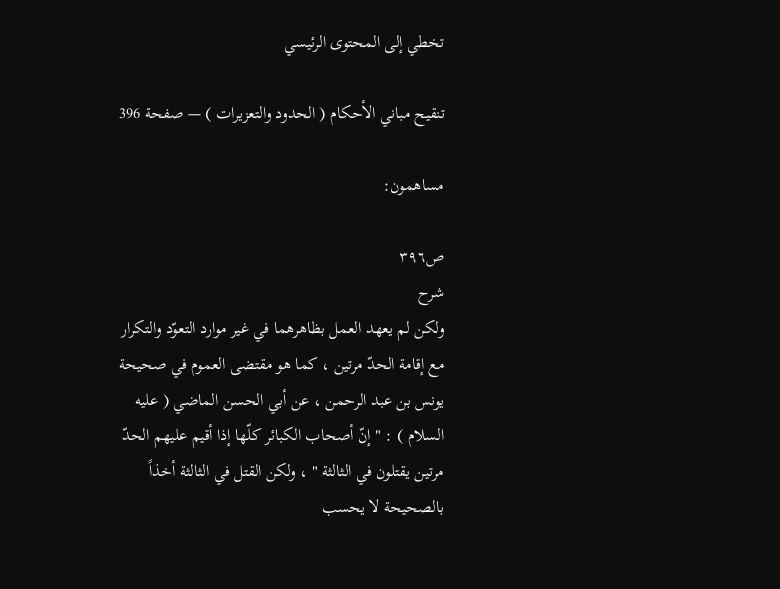تخطي إلى المحتوى الرئيسي

تنقيح مباني الأحكام ( الحدود والتعزيرات ) — صفحة 396

مساهمون:

ص٣٩٦
شرح
ولكن لم يعهد العمل بظاهرهما في غير موارد التعوّد والتكرار مع إقامة الحدّ مرتين ، كما هو مقتضى العموم في صحيحة يونس بن عبد الرحمن ، عن أبي الحسن الماضي ( عليه السلام ) : " إنّ أصحاب الكبائر كلّها إذا أقيم عليهم الحدّ مرتين يقتلون في الثالثة " ، ولكن القتل في الثالثة أخذاً بالصحيحة لا يحسب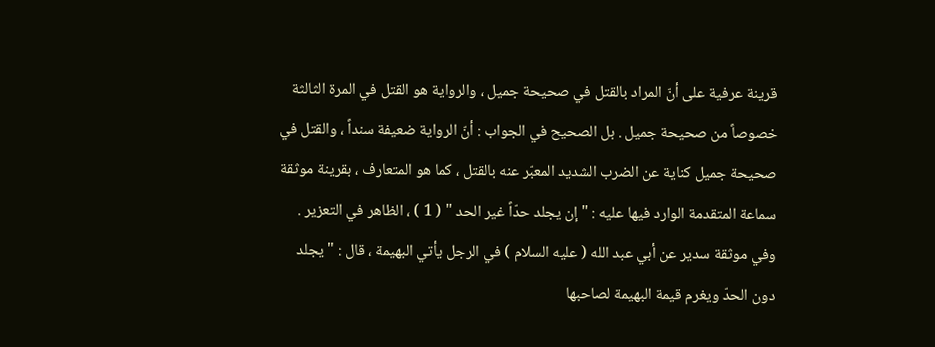قرينة عرفية على أنّ المراد بالقتل في صحيحة جميل ، والرواية هو القتل في المرة الثالثة خصوصاً من صحيحة جميل . بل الصحيح في الجواب : أنّ الرواية ضعيفة سنداً ، والقتل في صحيحة جميل كناية عن الضرب الشديد المعبّر عنه بالقتل ، كما هو المتعارف ، بقرينة موثقة سماعة المتقدمة الوارد فيها عليه : " إن يجلد حدّاً غير الحد " ( 1 ) ، الظاهر في التعزير . وفي موثقة سدير عن أبي عبد الله ( عليه السلام ) في الرجل يأتي البهيمة ، قال : " يجلد دون الحدّ ويغرم قيمة البهيمة لصاحبها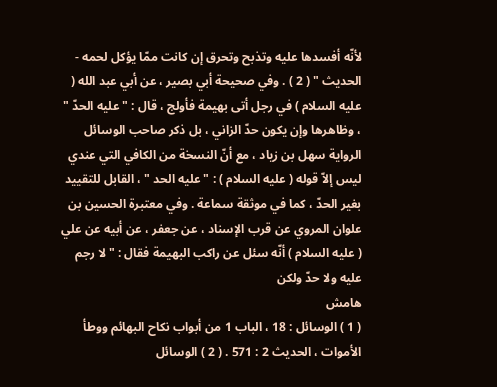لأنّه أفسدها عليه وتذبح وتحرق إن كانت ممّا يؤكل لحمه - الحديث " ( 2 ) . وفي صحيحة أبي بصير ، عن أبي عبد الله ( عليه السلام ) في رجل أتى بهيمة فأولج ، قال : " عليه الحدّ " ، وظاهرها وإن يكون حدّ الزاني ، بل ذكر صاحب الوسائل الرواية سهل بن زياد ، مع أنّ النسخة من الكافي التي عندي ليس إلاّ قوله ( عليه السلام ) : " عليه الحد " ، القابل للتقييد بغير الحدّ ، كما في موثقة سماعة . وفي معتبرة الحسين بن علوان المروي عن قرب الإسناد ، عن جعفر ، عن أبيه عن علي ( عليه السلام ) أنّه سئل عن راكب البهيمة فقال : " لا رجم عليه ولا حدّ ولكن
هامش
( 1 ) الوسائل : 18 ، الباب 1 من أبواب نكاح البهائم ووطأ الأموات ، الحديث 2 : 571 . ( 2 ) الوسائل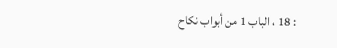: 18 ، الباب 1 من أبواب نكاح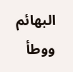البهائم ووطأ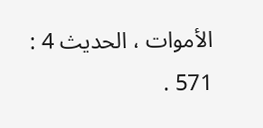الأموات ، الحديث 4 : 571 .